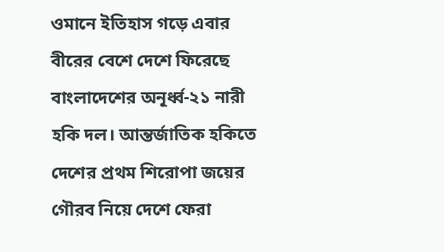ওমানে ইতিহাস গড়ে এবার বীরের বেশে দেশে ফিরেছে বাংলাদেশের অনূর্ধ্ব-২১ নারী হকি দল। আন্তর্জাতিক হকিতে দেশের প্রথম শিরোপা জয়ের গৌরব নিয়ে দেশে ফেরা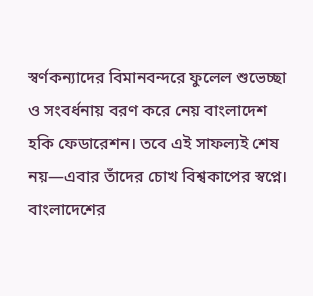স্বর্ণকন্যাদের বিমানবন্দরে ফুলেল শুভেচ্ছা ও সংবর্ধনায় বরণ করে নেয় বাংলাদেশ হকি ফেডারেশন। তবে এই সাফল্যই শেষ নয়—এবার তাঁদের চোখ বিশ্বকাপের স্বপ্নে।
বাংলাদেশের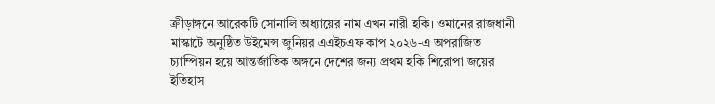ক্রীড়াঙ্গনে আরেকটি সোনালি অধ্যায়ের নাম এখন নারী হকি। ওমানের রাজধানী মাস্কাটে অনুষ্ঠিত উইমেন্স জুনিয়র এএইচএফ কাপ ২০২৬-এ অপরাজিত চ্যাম্পিয়ন হয়ে আন্তর্জাতিক অঙ্গনে দেশের জন্য প্রথম হকি শিরোপা জয়ের ইতিহাস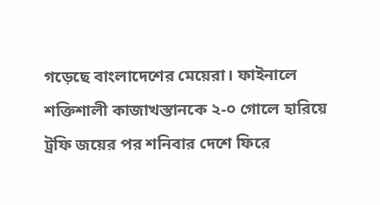গড়েছে বাংলাদেশের মেয়েরা। ফাইনালে শক্তিশালী কাজাখস্তানকে ২-০ গোলে হারিয়ে ট্রফি জয়ের পর শনিবার দেশে ফিরে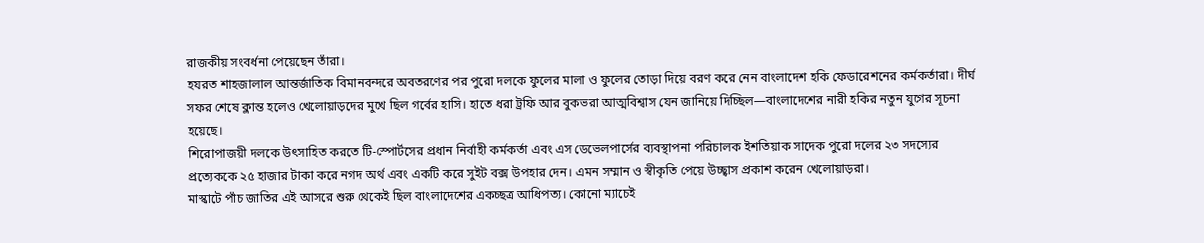রাজকীয় সংবর্ধনা পেয়েছেন তাঁরা।
হযরত শাহজালাল আন্তর্জাতিক বিমানবন্দরে অবতরণের পর পুরো দলকে ফুলের মালা ও ফুলের তোড়া দিয়ে বরণ করে নেন বাংলাদেশ হকি ফেডারেশনের কর্মকর্তারা। দীর্ঘ সফর শেষে ক্লান্ত হলেও খেলোয়াড়দের মুখে ছিল গর্বের হাসি। হাতে ধরা ট্রফি আর বুকভরা আত্মবিশ্বাস যেন জানিয়ে দিচ্ছিল—বাংলাদেশের নারী হকির নতুন যুগের সূচনা হয়েছে।
শিরোপাজয়ী দলকে উৎসাহিত করতে টি-স্পোর্টসের প্রধান নির্বাহী কর্মকর্তা এবং এস ডেভেলপার্সের ব্যবস্থাপনা পরিচালক ইশতিয়াক সাদেক পুরো দলের ২৩ সদস্যের প্রত্যেককে ২৫ হাজার টাকা করে নগদ অর্থ এবং একটি করে সুইট বক্স উপহার দেন। এমন সম্মান ও স্বীকৃতি পেয়ে উচ্ছ্বাস প্রকাশ করেন খেলোয়াড়রা।
মাস্কাটে পাঁচ জাতির এই আসরে শুরু থেকেই ছিল বাংলাদেশের একচ্ছত্র আধিপত্য। কোনো ম্যাচেই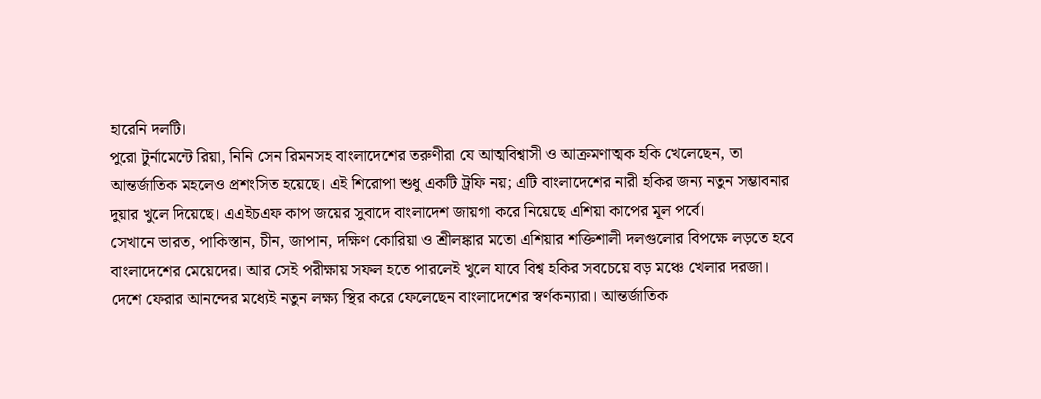হারেনি দলটি।
পুরো টুর্নামেন্টে রিয়া, নিনি সেন রিমনসহ বাংলাদেশের তরুণীরা যে আত্মবিশ্বাসী ও আক্রমণাত্মক হকি খেলেছেন, তা আন্তর্জাতিক মহলেও প্রশংসিত হয়েছে। এই শিরোপা শুধু একটি ট্রফি নয়; এটি বাংলাদেশের নারী হকির জন্য নতুন সম্ভাবনার দুয়ার খুলে দিয়েছে। এএইচএফ কাপ জয়ের সুবাদে বাংলাদেশ জায়গা করে নিয়েছে এশিয়া কাপের মূল পর্বে।
সেখানে ভারত, পাকিস্তান, চীন, জাপান, দক্ষিণ কোরিয়া ও শ্রীলঙ্কার মতো এশিয়ার শক্তিশালী দলগুলোর বিপক্ষে লড়তে হবে বাংলাদেশের মেয়েদের। আর সেই পরীক্ষায় সফল হতে পারলেই খুলে যাবে বিশ্ব হকির সবচেয়ে বড় মঞ্চে খেলার দরজা।
দেশে ফেরার আনন্দের মধ্যেই নতুন লক্ষ্য স্থির করে ফেলেছেন বাংলাদেশের স্বর্ণকন্যারা। আন্তর্জাতিক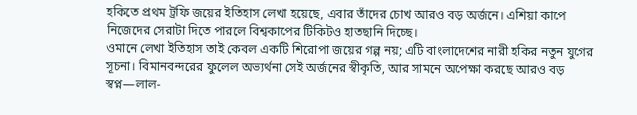হকিতে প্রথম ট্রফি জয়ের ইতিহাস লেখা হয়েছে, এবার তাঁদের চোখ আরও বড় অর্জনে। এশিয়া কাপে নিজেদের সেরাটা দিতে পারলে বিশ্বকাপের টিকিটও হাতছানি দিচ্ছে।
ওমানে লেখা ইতিহাস তাই কেবল একটি শিরোপা জয়ের গল্প নয়; এটি বাংলাদেশের নারী হকির নতুন যুগের সূচনা। বিমানবন্দরের ফুলেল অভ্যর্থনা সেই অর্জনের স্বীকৃতি, আর সামনে অপেক্ষা করছে আরও বড় স্বপ্ন—লাল-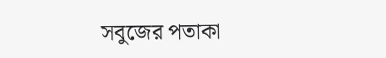সবুজের পতাকা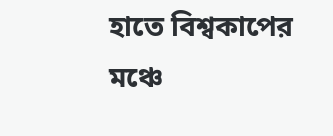হাতে বিশ্বকাপের মঞ্চে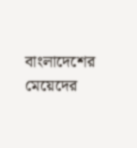বাংলাদেশের মেয়েদের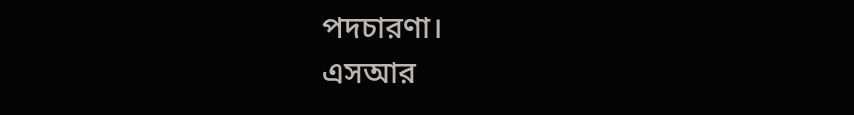পদচারণা।
এসআর